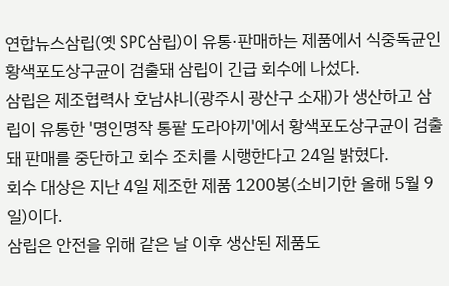연합뉴스삼립(옛 SPC삼립)이 유통·판매하는 제품에서 식중독균인 황색포도상구균이 검출돼 삼립이 긴급 회수에 나섰다.
삼립은 제조협력사 호남샤니(광주시 광산구 소재)가 생산하고 삼립이 유통한 '명인명작 통팥 도라야끼'에서 황색포도상구균이 검출돼 판매를 중단하고 회수 조치를 시행한다고 24일 밝혔다.
회수 대상은 지난 4일 제조한 제품 1200봉(소비기한 올해 5월 9일)이다.
삼립은 안전을 위해 같은 날 이후 생산된 제품도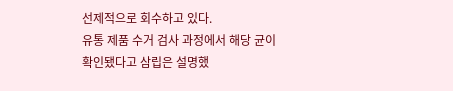선제적으로 회수하고 있다.
유통 제품 수거 검사 과정에서 해당 균이 확인됐다고 삼립은 설명했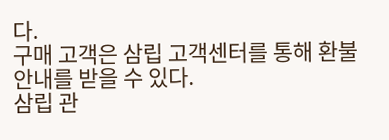다.
구매 고객은 삼립 고객센터를 통해 환불 안내를 받을 수 있다.
삼립 관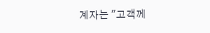계자는 "고객께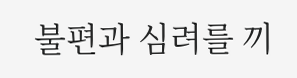불편과 심려를 끼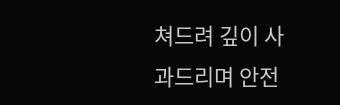쳐드려 깊이 사과드리며 안전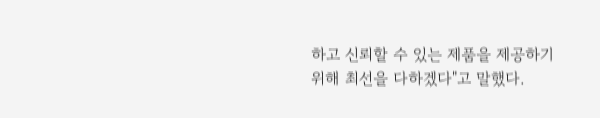하고 신뢰할 수 있는 제품을 제공하기 위해 최선을 다하겠다"고 말했다.